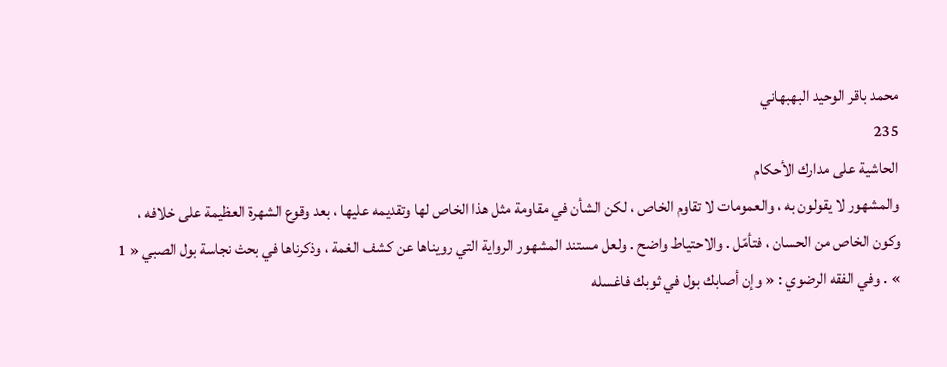محمد باقر الوحيد البهبهاني
235
الحاشية على مدارك الأحكام
والمشهور لا يقولون به ، والعمومات لا تقاوم الخاص ، لكن الشأن في مقاومة مثل هذا الخاص لها وتقديمه عليها ، بعد وقوع الشهرة العظيمة على خلافه ، وكون الخاص من الحسان ، فتأمّل . والاحتياط واضح . ولعل مستند المشهور الرواية التي رويناها عن كشف الغمة ، وذكرناها في بحث نجاسة بول الصبي « 1 » . وفي الفقه الرضوي : « وإن أصابك بول في ثوبك فاغسله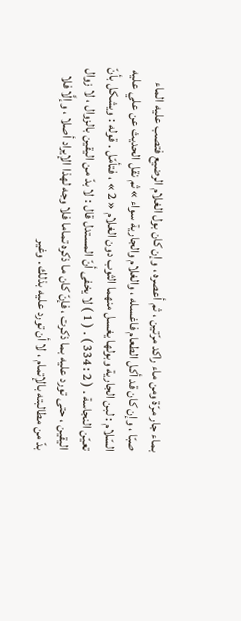بماء جار مرّة ومن ماء راكد مرّتين ، ثم أعصره ، وإن كان بول الغلام الرضيع فتصب عليه الماء صبّا ، وإن كان قد أكل الطعام فاغسله ، والغلام والجارية سواء » ثم نقل الحديث عن علي عليه السّلام : لبن الجارية وبولها يغسل منهما الثوب دون الغلام « 2 » ، فتأمّل . قوله : ويشكل بأنّ تعيّن النجاسة . ( 2 : 334 ) . ( 1 ) لا يخفى أنّ المستدل قال : لا بدّ من اليقين بالزوال ، لا زوال اليقين ، حتى تورد عليه بما ذكرت ، فإنّ كان ما ذكره تماما فلا وجه لهذا الإيراد أصلا ، وإلَّا فلا بدّ من مطالبته بالإتمام ، لا أن تورد عليه بذلك . وغير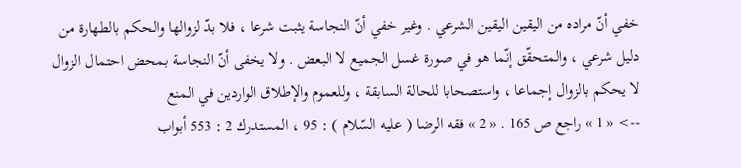خفي أنّ مراده من اليقين اليقين الشرعي . وغير خفي أنّ النجاسة يثبت شرعا ، فلا بدّ لزوالها والحكم بالطهارة من دليل شرعي ، والمتحقّق إنّما هو في صورة غسل الجميع لا البعض . ولا يخفى أنّ النجاسة بمحض احتمال الزوال لا يحكم بالزوال إجماعا ، واستصحابا للحالة السابقة ، وللعموم والإطلاق الواردين في المنع
--> « 1 » راجع ص 165 . « 2 » فقه الرضا ( عليه السّلام ) : 95 ، المستدرك 2 : 553 أبواب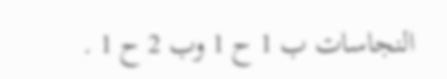النجاسات ب 1 ح 1 وب 2 ح 1 .